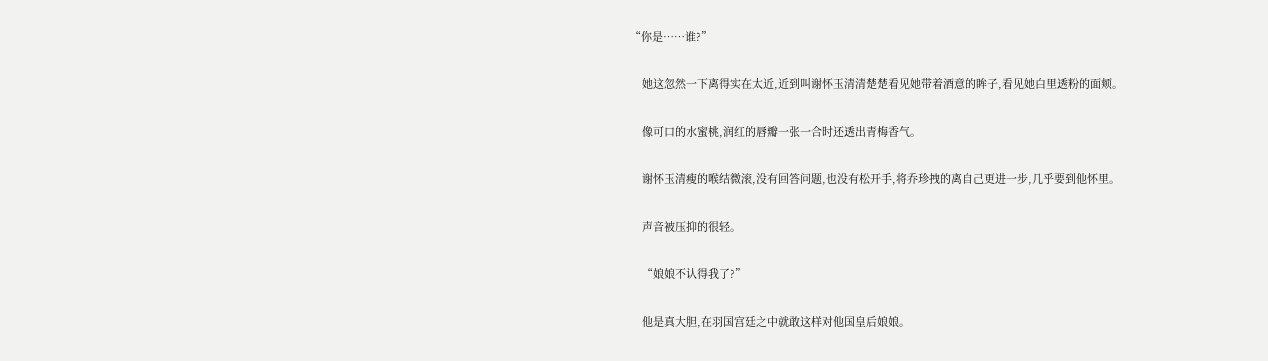“你是……谁?”

    她这忽然一下离得实在太近,近到叫谢怀玉清清楚楚看见她带着酒意的眸子,看见她白里透粉的面颊。

    像可口的水蜜桃,润红的唇瓣一张一合时还透出青梅香气。

    谢怀玉清瘦的喉结微滚,没有回答问题,也没有松开手,将乔珍拽的离自己更进一步,几乎要到他怀里。

    声音被压抑的很轻。

    “娘娘不认得我了?”

    他是真大胆,在羽国宫廷之中就敢这样对他国皇后娘娘。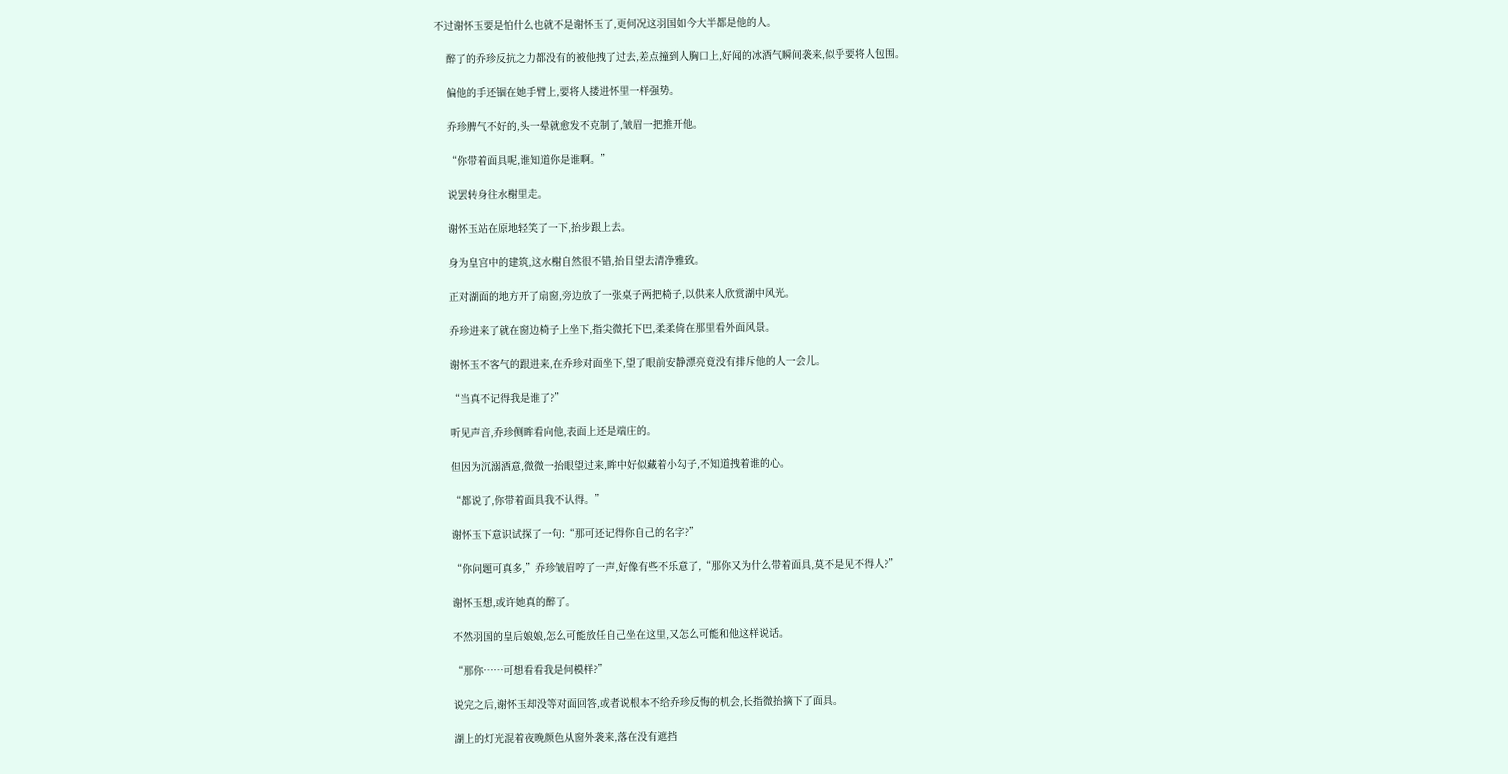不过谢怀玉要是怕什么也就不是谢怀玉了,更何况这羽国如今大半都是他的人。

    醉了的乔珍反抗之力都没有的被他拽了过去,差点撞到人胸口上,好闻的冰酒气瞬间袭来,似乎要将人包围。

    偏他的手还锢在她手臂上,要将人搂进怀里一样强势。

    乔珍脾气不好的,头一晕就愈发不克制了,皱眉一把推开他。

    “你带着面具呢,谁知道你是谁啊。”

    说罢转身往水榭里走。

    谢怀玉站在原地轻笑了一下,抬步跟上去。

    身为皇宫中的建筑,这水榭自然很不错,抬目望去清净雅致。

    正对湖面的地方开了扇窗,旁边放了一张桌子两把椅子,以供来人欣赏湖中风光。

    乔珍进来了就在窗边椅子上坐下,指尖微托下巴,柔柔倚在那里看外面风景。

    谢怀玉不客气的跟进来,在乔珍对面坐下,望了眼前安静漂亮竟没有排斥他的人一会儿。

    “当真不记得我是谁了?”

    听见声音,乔珍侧眸看向他,表面上还是端庄的。

    但因为沉溺酒意,微微一抬眼望过来,眸中好似藏着小勾子,不知道拽着谁的心。

    “都说了,你带着面具我不认得。”

    谢怀玉下意识试探了一句:“那可还记得你自己的名字?”

    “你问题可真多,”乔珍皱眉哼了一声,好像有些不乐意了,“那你又为什么带着面具,莫不是见不得人?”

    谢怀玉想,或许她真的醉了。

    不然羽国的皇后娘娘,怎么可能放任自己坐在这里,又怎么可能和他这样说话。

    “那你……可想看看我是何模样?”

    说完之后,谢怀玉却没等对面回答,或者说根本不给乔珍反悔的机会,长指微抬摘下了面具。

    湖上的灯光混着夜晚颜色从窗外袭来,落在没有遮挡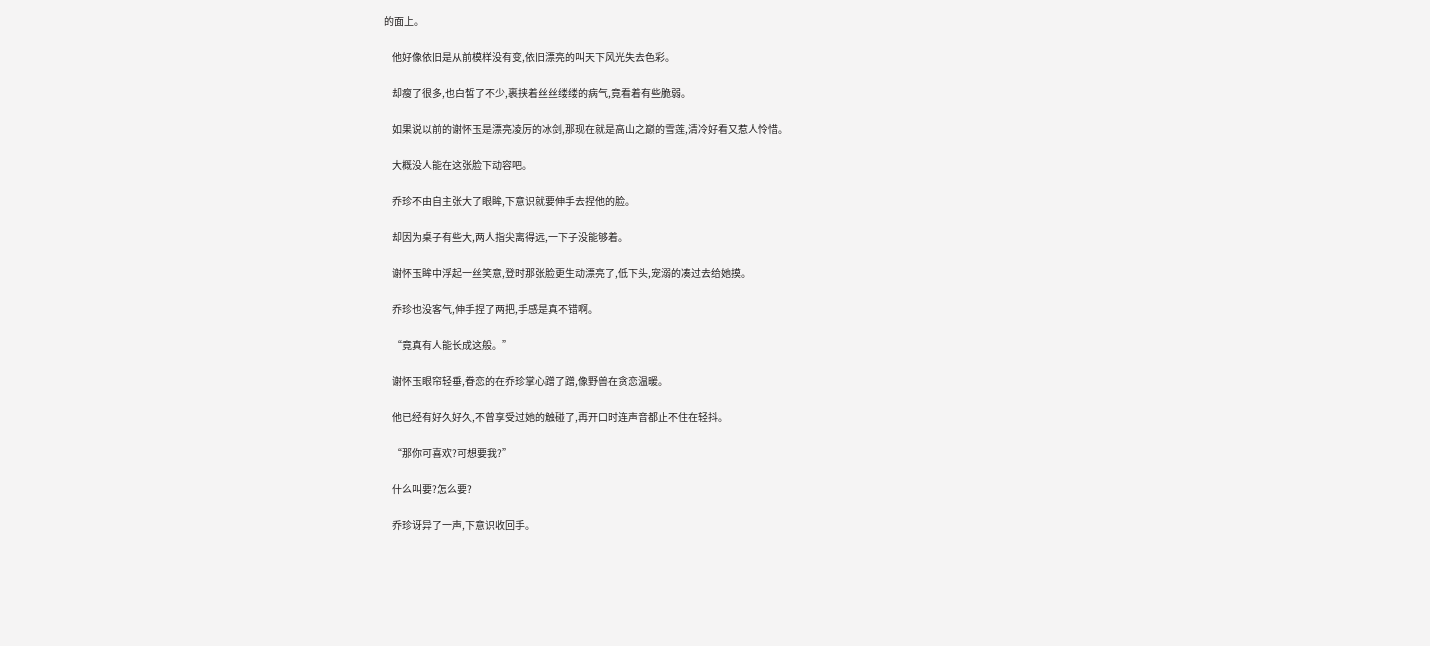的面上。

    他好像依旧是从前模样没有变,依旧漂亮的叫天下风光失去色彩。

    却瘦了很多,也白皙了不少,裹挟着丝丝缕缕的病气,竟看着有些脆弱。

    如果说以前的谢怀玉是漂亮凌厉的冰剑,那现在就是高山之巅的雪莲,清冷好看又惹人怜惜。

    大概没人能在这张脸下动容吧。

    乔珍不由自主张大了眼眸,下意识就要伸手去捏他的脸。

    却因为桌子有些大,两人指尖离得远,一下子没能够着。

    谢怀玉眸中浮起一丝笑意,登时那张脸更生动漂亮了,低下头,宠溺的凑过去给她摸。

    乔珍也没客气,伸手捏了两把,手感是真不错啊。

    “竟真有人能长成这般。”

    谢怀玉眼帘轻垂,眷恋的在乔珍掌心蹭了蹭,像野兽在贪恋温暖。

    他已经有好久好久,不曾享受过她的触碰了,再开口时连声音都止不住在轻抖。

    “那你可喜欢?可想要我?”

    什么叫要?怎么要?

    乔珍讶异了一声,下意识收回手。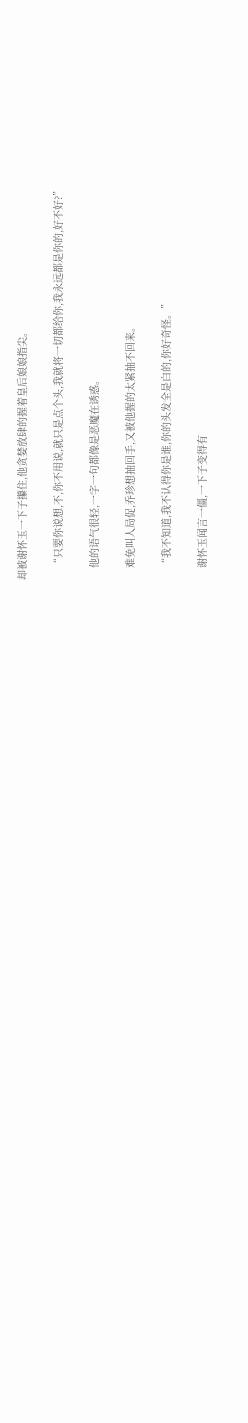却被谢怀玉一下子攥住,他贪婪放肆的握着皇后娘娘指尖。

    “只要你说想,不,你不用说,就只是点个头,我就将一切都给你,我永远都是你的,好不好?”

    他的语气很轻,一字一句都像是恶魔在诱惑。

    难免叫人局促,乔珍想抽回手,又被他握的太紧抽不回来。

    “我不知道,我不认得你是谁,你的头发全是白的,你好奇怪。”

    谢怀玉闻言一僵,一下子变得有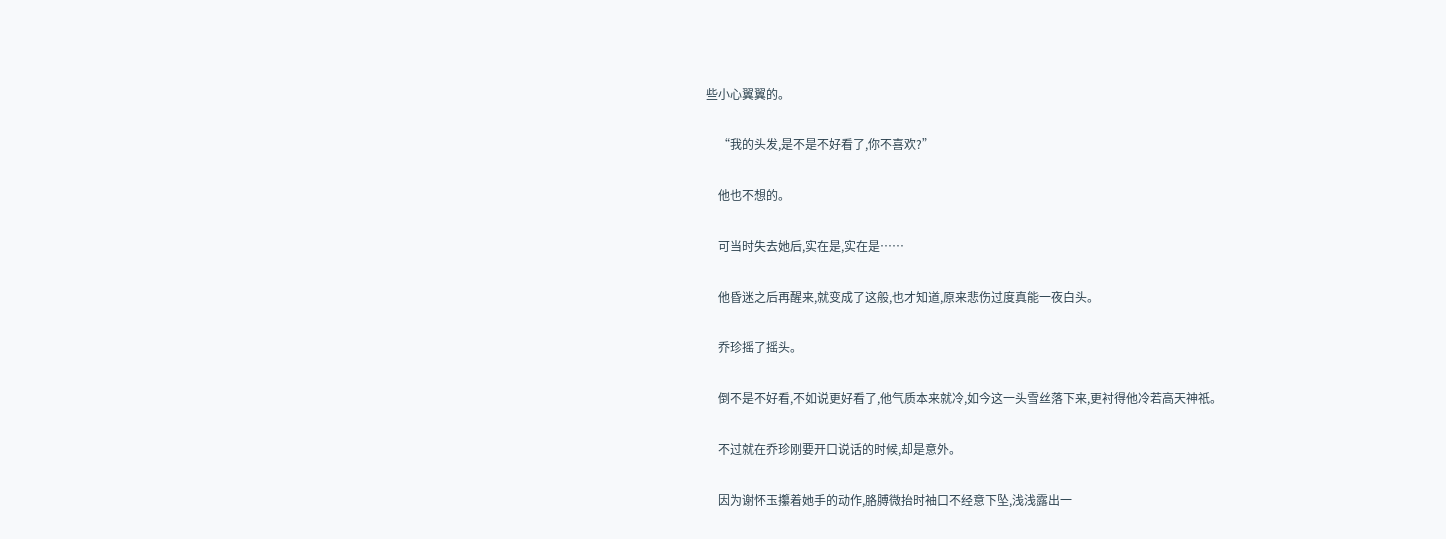些小心翼翼的。

    “我的头发,是不是不好看了,你不喜欢?”

    他也不想的。

    可当时失去她后,实在是,实在是……

    他昏迷之后再醒来,就变成了这般,也才知道,原来悲伤过度真能一夜白头。

    乔珍摇了摇头。

    倒不是不好看,不如说更好看了,他气质本来就冷,如今这一头雪丝落下来,更衬得他冷若高天神祇。

    不过就在乔珍刚要开口说话的时候,却是意外。

    因为谢怀玉攥着她手的动作,胳膊微抬时袖口不经意下坠,浅浅露出一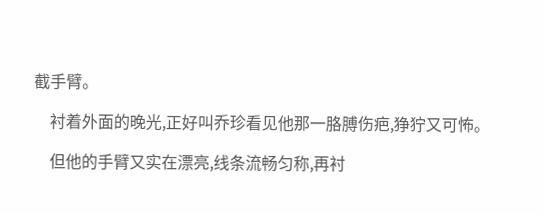截手臂。

    衬着外面的晚光,正好叫乔珍看见他那一胳膊伤疤,狰狞又可怖。

    但他的手臂又实在漂亮,线条流畅匀称,再衬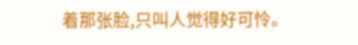着那张脸,只叫人觉得好可怜。